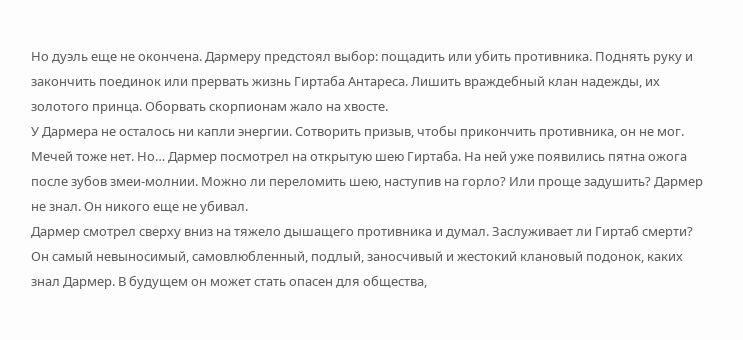Но дуэль еще не окончена. Дармеру предстоял выбор: пощадить или убить противника. Поднять руку и закончить поединок или прервать жизнь Гиртаба Антареса. Лишить враждебный клан надежды, их золотого принца. Оборвать скорпионам жало на хвосте.
У Дармера не осталось ни капли энергии. Сотворить призыв, чтобы прикончить противника, он не мог. Мечей тоже нет. Но… Дармер посмотрел на открытую шею Гиртаба. На ней уже появились пятна ожога после зубов змеи-молнии. Можно ли переломить шею, наступив на горло? Или проще задушить? Дармер не знал. Он никого еще не убивал.
Дармер смотрел сверху вниз на тяжело дышащего противника и думал. Заслуживает ли Гиртаб смерти? Он самый невыносимый, самовлюбленный, подлый, заносчивый и жестокий клановый подонок, каких знал Дармер. В будущем он может стать опасен для общества,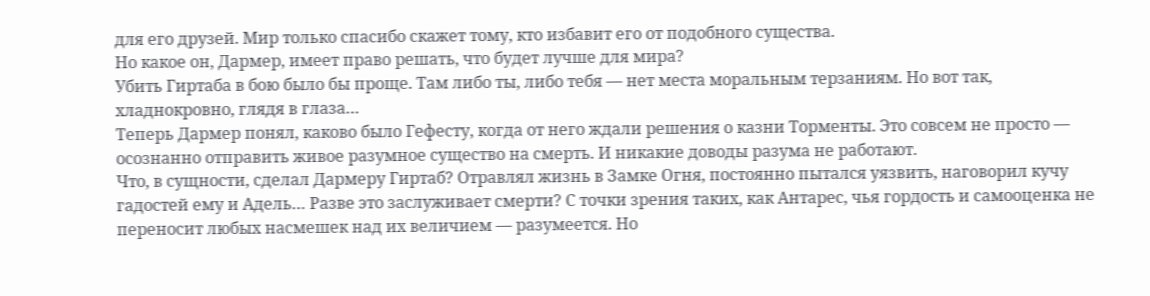для его друзей. Мир только спасибо скажет тому, кто избавит его от подобного существа.
Но какое он, Дармер, имеет право решать, что будет лучше для мира?
Убить Гиртаба в бою было бы проще. Там либо ты, либо тебя — нет места моральным терзаниям. Но вот так, хладнокровно, глядя в глаза…
Теперь Дармер понял, каково было Гефесту, когда от него ждали решения о казни Торменты. Это совсем не просто — осознанно отправить живое разумное существо на смерть. И никакие доводы разума не работают.
Что, в сущности, сделал Дармеру Гиртаб? Отравлял жизнь в Замке Огня, постоянно пытался уязвить, наговорил кучу гадостей ему и Адель… Разве это заслуживает смерти? С точки зрения таких, как Антарес, чья гордость и самооценка не переносит любых насмешек над их величием — разумеется. Но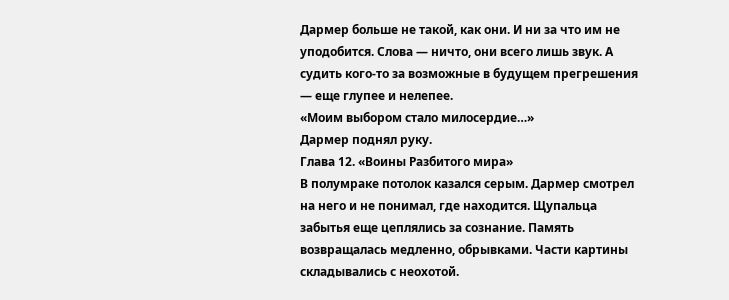Дармер больше не такой, как они. И ни за что им не уподобится. Слова — ничто, они всего лишь звук. А судить кого-то за возможные в будущем прегрешения — еще глупее и нелепее.
«Моим выбором стало милосердие…»
Дармер поднял руку.
Глава 12. «Воины Разбитого мира»
В полумраке потолок казался серым. Дармер смотрел на него и не понимал, где находится. Щупальца забытья еще цеплялись за сознание. Память возвращалась медленно, обрывками. Части картины складывались с неохотой.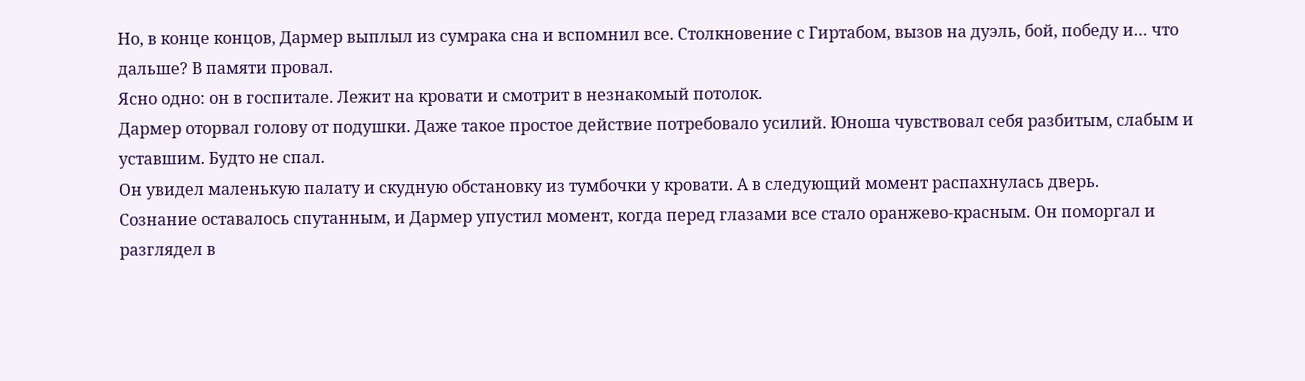Но, в конце концов, Дармер выплыл из сумрака сна и вспомнил все. Столкновение с Гиртабом, вызов на дуэль, бой, победу и… что дальше? В памяти провал.
Ясно одно: он в госпитале. Лежит на кровати и смотрит в незнакомый потолок.
Дармер оторвал голову от подушки. Даже такое простое действие потребовало усилий. Юноша чувствовал себя разбитым, слабым и уставшим. Будто не спал.
Он увидел маленькую палату и скудную обстановку из тумбочки у кровати. А в следующий момент распахнулась дверь.
Сознание оставалось спутанным, и Дармер упустил момент, когда перед глазами все стало оранжево-красным. Он поморгал и разглядел в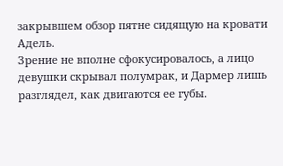закрывшем обзор пятне сидящую на кровати Адель.
Зрение не вполне сфокусировалось, а лицо девушки скрывал полумрак, и Дармер лишь разглядел, как двигаются ее губы.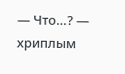— Что…? — хриплым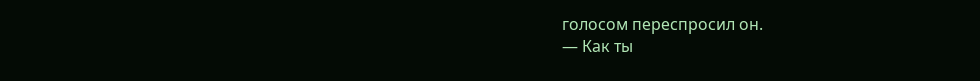голосом переспросил он.
— Как ты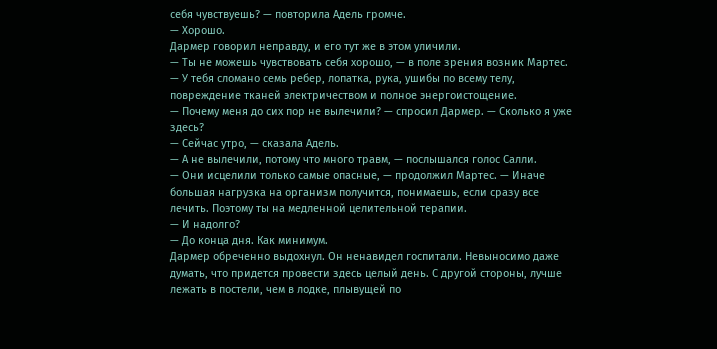себя чувствуешь? — повторила Адель громче.
— Хорошо.
Дармер говорил неправду, и его тут же в этом уличили.
— Ты не можешь чувствовать себя хорошо, — в поле зрения возник Мартес. — У тебя сломано семь ребер, лопатка, рука, ушибы по всему телу, повреждение тканей электричеством и полное энергоистощение.
— Почему меня до сих пор не вылечили? — спросил Дармер. — Сколько я уже здесь?
— Сейчас утро, — сказала Адель.
— А не вылечили, потому что много травм, — послышался голос Салли.
— Они исцелили только самые опасные, — продолжил Мартес. — Иначе большая нагрузка на организм получится, понимаешь, если сразу все лечить. Поэтому ты на медленной целительной терапии.
— И надолго?
— До конца дня. Как минимум.
Дармер обреченно выдохнул. Он ненавидел госпитали. Невыносимо даже думать, что придется провести здесь целый день. С другой стороны, лучше лежать в постели, чем в лодке, плывущей по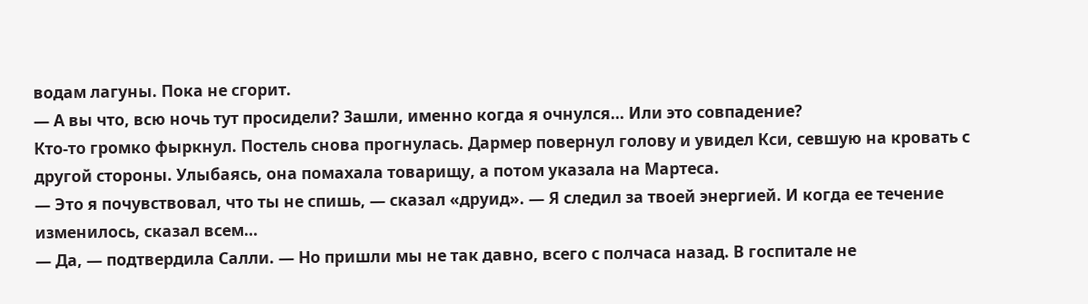водам лагуны. Пока не сгорит.
— А вы что, всю ночь тут просидели? Зашли, именно когда я очнулся… Или это совпадение?
Кто-то громко фыркнул. Постель снова прогнулась. Дармер повернул голову и увидел Кси, севшую на кровать с другой стороны. Улыбаясь, она помахала товарищу, а потом указала на Мартеса.
— Это я почувствовал, что ты не спишь, — сказал «друид». — Я следил за твоей энергией. И когда ее течение изменилось, сказал всем…
— Да, — подтвердила Салли. — Но пришли мы не так давно, всего с полчаса назад. В госпитале не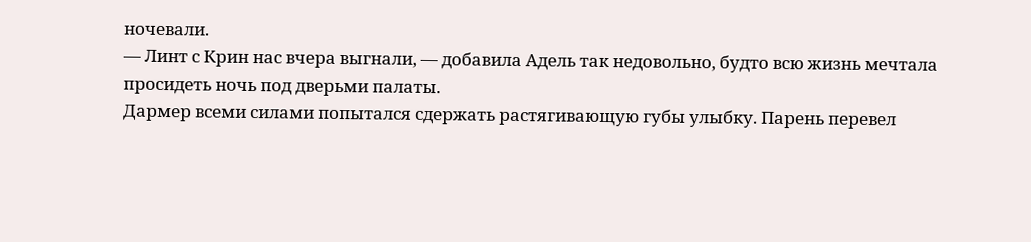ночевали.
— Линт с Крин нас вчера выгнали, — добавила Адель так недовольно, будто всю жизнь мечтала просидеть ночь под дверьми палаты.
Дармер всеми силами попытался сдержать растягивающую губы улыбку. Парень перевел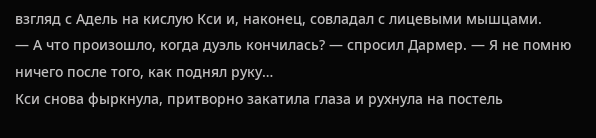взгляд с Адель на кислую Кси и, наконец, совладал с лицевыми мышцами.
— А что произошло, когда дуэль кончилась? — спросил Дармер. — Я не помню ничего после того, как поднял руку…
Кси снова фыркнула, притворно закатила глаза и рухнула на постель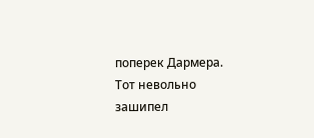поперек Дармера. Тот невольно зашипел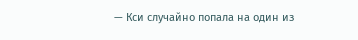— Кси случайно попала на один из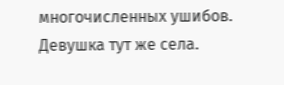многочисленных ушибов. Девушка тут же села.